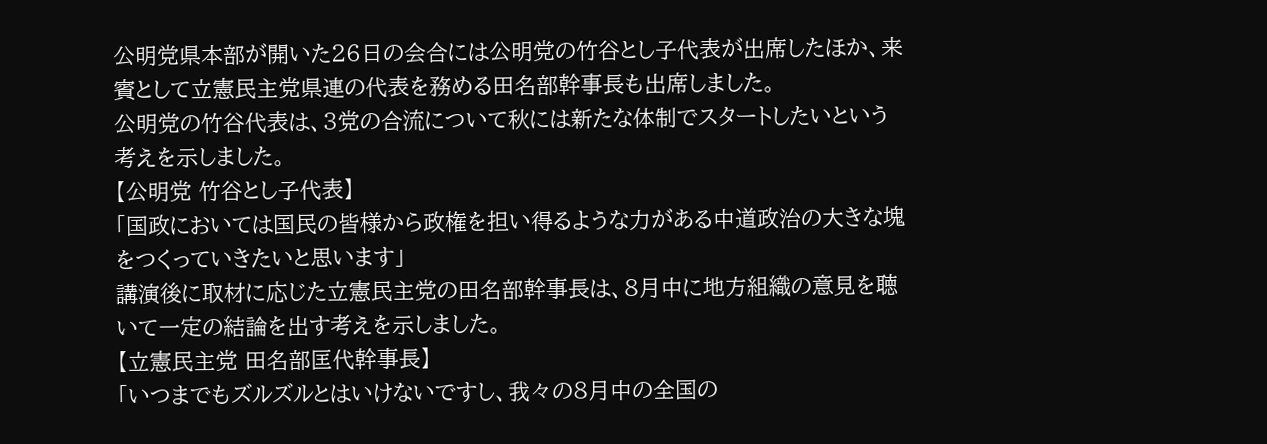公明党県本部が開いた26日の会合には公明党の竹谷とし子代表が出席したほか、来賓として立憲民主党県連の代表を務める田名部幹事長も出席しました。
公明党の竹谷代表は、3党の合流について秋には新たな体制でスタートしたいという考えを示しました。
【公明党 竹谷とし子代表】
「国政においては国民の皆様から政権を担い得るような力がある中道政治の大きな塊をつくっていきたいと思います」
講演後に取材に応じた立憲民主党の田名部幹事長は、8月中に地方組織の意見を聴いて一定の結論を出す考えを示しました。
【立憲民主党 田名部匡代幹事長】
「いつまでもズルズルとはいけないですし、我々の8月中の全国の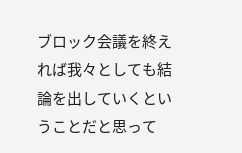ブロック会議を終えれば我々としても結論を出していくということだと思って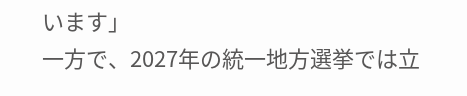います」
一方で、2027年の統一地方選挙では立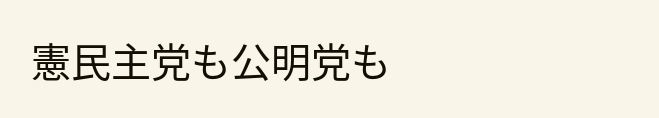憲民主党も公明党も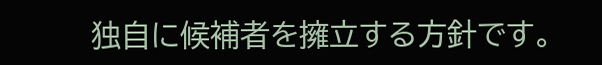独自に候補者を擁立する方針です。